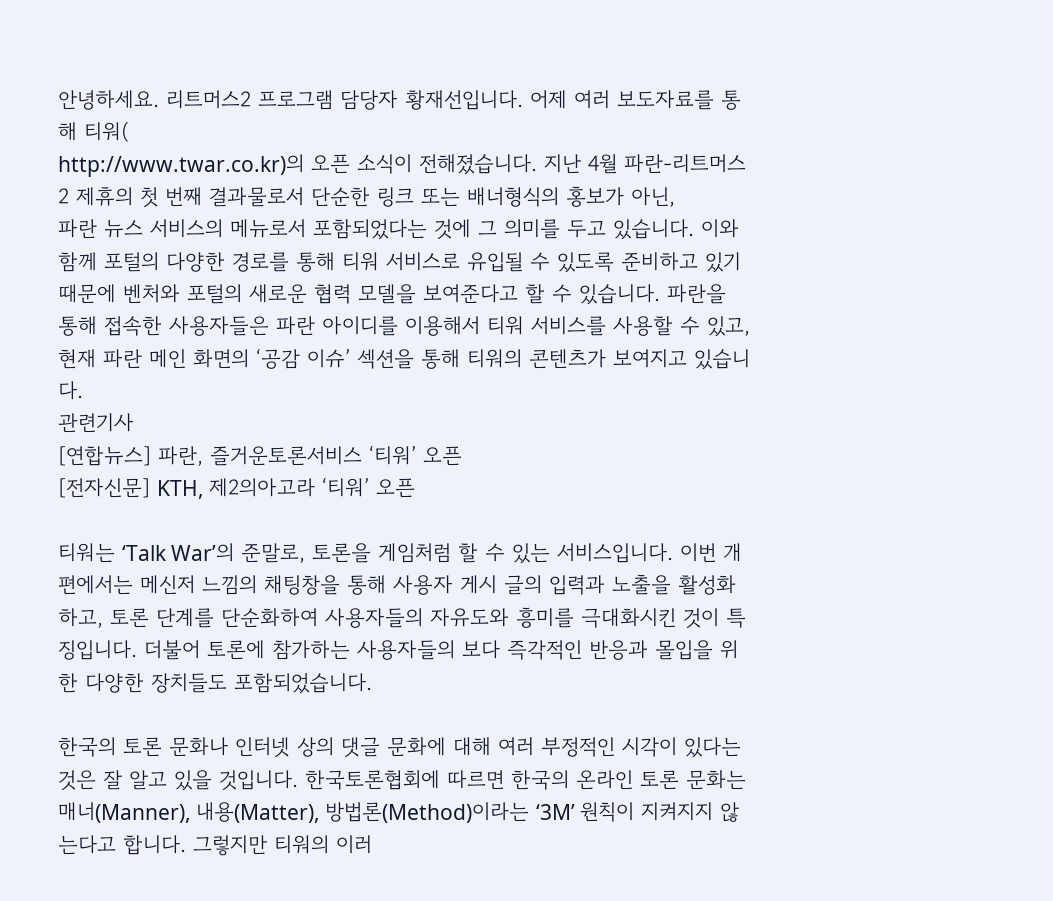안녕하세요. 리트머스2 프로그램 담당자 황재선입니다. 어제 여러 보도자료를 통해 티워(
http://www.twar.co.kr)의 오픈 소식이 전해졌습니다. 지난 4월 파란-리트머스2 제휴의 첫 번째 결과물로서 단순한 링크 또는 배너형식의 홍보가 아닌,
파란 뉴스 서비스의 메뉴로서 포함되었다는 것에 그 의미를 두고 있습니다. 이와 함께 포털의 다양한 경로를 통해 티워 서비스로 유입될 수 있도록 준비하고 있기 때문에 벤처와 포털의 새로운 협력 모델을 보여준다고 할 수 있습니다. 파란을 통해 접속한 사용자들은 파란 아이디를 이용해서 티워 서비스를 사용할 수 있고, 현재 파란 메인 화면의 ‘공감 이슈’ 섹션을 통해 티워의 콘텐츠가 보여지고 있습니다.
관련기사
[연합뉴스] 파란, 즐거운토론서비스 ‘티워’ 오픈
[전자신문] KTH, 제2의아고라 ‘티워’ 오픈

티워는 ‘Talk War’의 준말로, 토론을 게임처럼 할 수 있는 서비스입니다. 이번 개편에서는 메신저 느낌의 채팅창을 통해 사용자 게시 글의 입력과 노출을 활성화하고, 토론 단계를 단순화하여 사용자들의 자유도와 흥미를 극대화시킨 것이 특징입니다. 더불어 토론에 참가하는 사용자들의 보다 즉각적인 반응과 몰입을 위한 다양한 장치들도 포함되었습니다.

한국의 토론 문화나 인터넷 상의 댓글 문화에 대해 여러 부정적인 시각이 있다는 것은 잘 알고 있을 것입니다. 한국토론협회에 따르면 한국의 온라인 토론 문화는 매너(Manner), 내용(Matter), 방법론(Method)이라는 ‘3M’ 원칙이 지켜지지 않는다고 합니다. 그렇지만 티워의 이러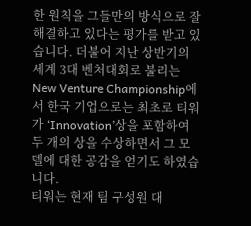한 원칙을 그들만의 방식으로 잘 해결하고 있다는 평가를 받고 있습니다. 더불어 지난 상반기의 세계 3대 벤처대회로 불리는 New Venture Championship에서 한국 기업으로는 최초로 티워가 ‘Innovation’상을 포함하여 두 개의 상을 수상하면서 그 모델에 대한 공감을 얻기도 하였습니다.
티워는 현재 팀 구성원 대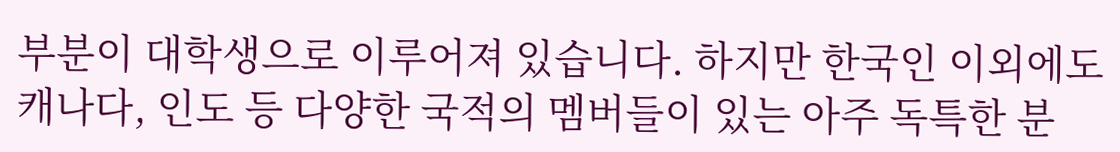부분이 대학생으로 이루어져 있습니다. 하지만 한국인 이외에도 캐나다, 인도 등 다양한 국적의 멤버들이 있는 아주 독특한 분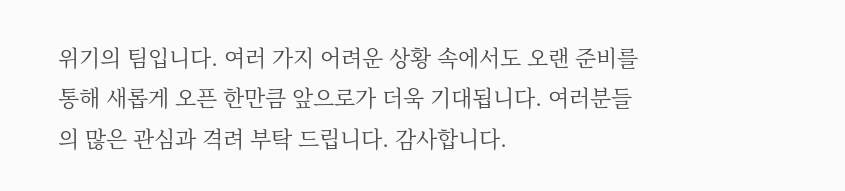위기의 팀입니다. 여러 가지 어려운 상황 속에서도 오랜 준비를 통해 새롭게 오픈 한만큼 앞으로가 더욱 기대됩니다. 여러분들의 많은 관심과 격려 부탁 드립니다. 감사합니다.